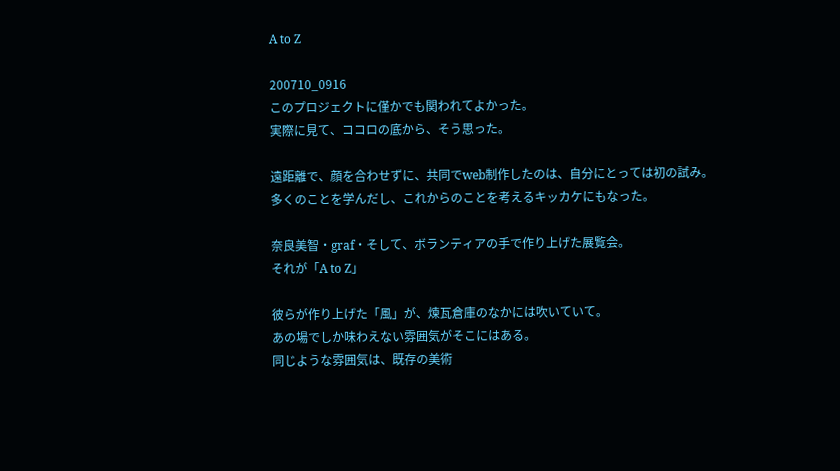A to Z

200710_0916
このプロジェクトに僅かでも関われてよかった。
実際に見て、ココロの底から、そう思った。

遠距離で、顔を合わせずに、共同でweb制作したのは、自分にとっては初の試み。
多くのことを学んだし、これからのことを考えるキッカケにもなった。

奈良美智・graf・そして、ボランティアの手で作り上げた展覧会。
それが「A to Z」

彼らが作り上げた「風」が、煉瓦倉庫のなかには吹いていて。
あの場でしか味わえない雰囲気がそこにはある。
同じような雰囲気は、既存の美術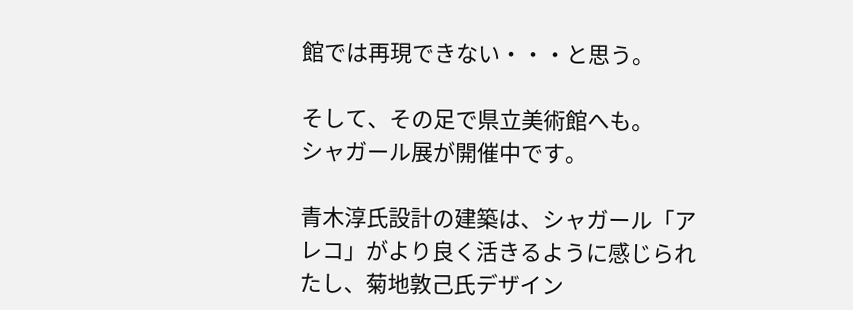館では再現できない・・・と思う。

そして、その足で県立美術館へも。
シャガール展が開催中です。

青木淳氏設計の建築は、シャガール「アレコ」がより良く活きるように感じられたし、菊地敦己氏デザイン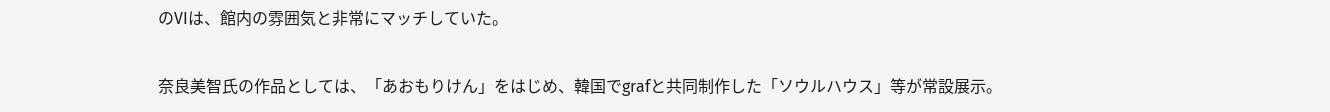のVIは、館内の雰囲気と非常にマッチしていた。

奈良美智氏の作品としては、「あおもりけん」をはじめ、韓国でgrafと共同制作した「ソウルハウス」等が常設展示。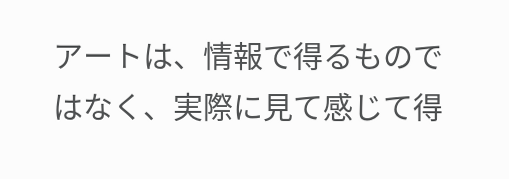アートは、情報で得るものではなく、実際に見て感じて得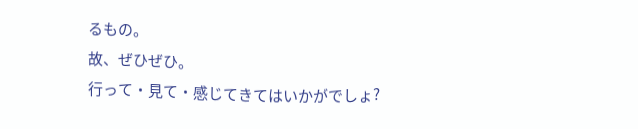るもの。
故、ぜひぜひ。
行って・見て・感じてきてはいかがでしょ?